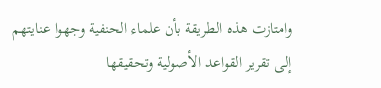وامتازت هذه الطريقة بأن علماء الحنفية وجهوا عنايتهم إلى تقرير القواعد الأصولية وتحقيقها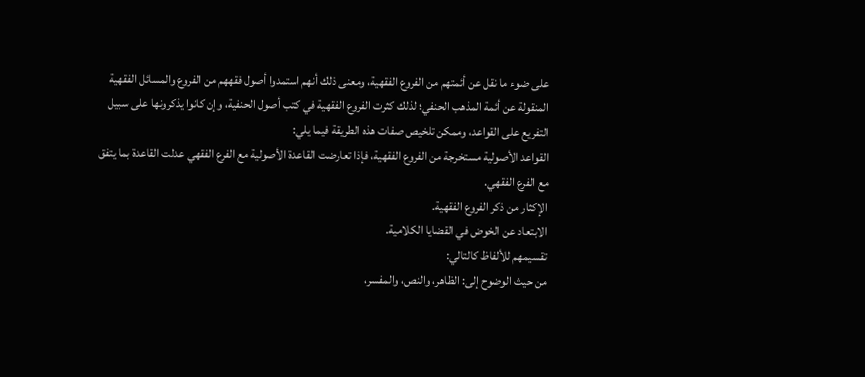على ضوء ما نقل عن أئمتهم من الفروع الفقهية، ومعنى ذلك أنهم استمدوا أصول فقههم من الفروع والمسائل الفقهية المنقولة عن أئمة المذهب الحنفي؛ لذلك كثرت الفروع الفقهية في كتب أصول الحنفية، وإن كانوا يذكرونها على سبيل التفريع على القواعد، وممكن تلخيص صفات هذه الطريقة فيما يلي:
القواعد الأصولية مستخرجة من الفروع الفقهية، فإذا تعارضت القاعدة الأصولية مع الفرع الفقهي عدلت القاعدة بما يتفق مع الفرع الفقهي.
الإكثار من ذكر الفروع الفقهية.
الابتعاد عن الخوض في القضايا الكلامية.
تقسيمهم للألفاظ كالتالي:
من حيث الوضوح إلى: الظاهر، والنص، والمفسر،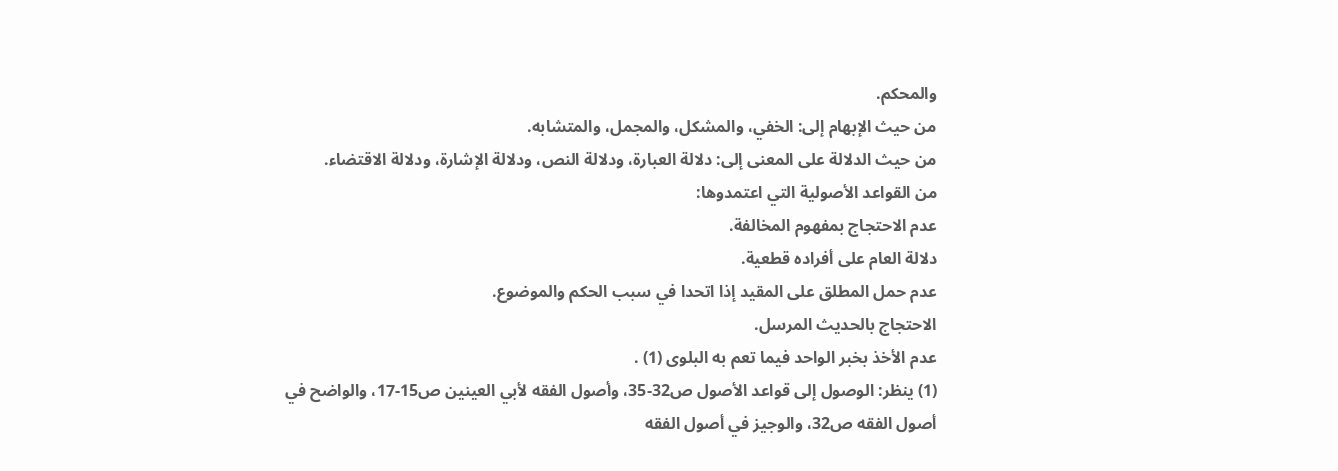والمحكم.
من حيث الإبهام إلى: الخفي، والمشكل، والمجمل، والمتشابه.
من حيث الدلالة على المعنى إلى: دلالة العبارة، ودلالة النص، ودلالة الإشارة، ودلالة الاقتضاء.
من القواعد الأصولية التي اعتمدوها:
عدم الاحتجاج بمفهوم المخالفة.
دلالة العام على أفراده قطعية.
عدم حمل المطلق على المقيد إذا اتحدا في سبب الحكم والموضوع.
الاحتجاج بالحديث المرسل.
عدم الأخذ بخبر الواحد فيما تعم به البلوى (1) .
(1) ينظر: الوصول إلى قواعد الأصول ص32-35، وأصول الفقه لأبي العينين ص15-17، والواضح في أصول الفقه ص32، والوجيز في أصول الفقه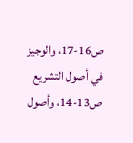ص16-17، والوجيز في أصول التشريع ص13-14، وأصول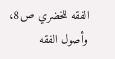الفقه للخضري ص8، وأصول الفقه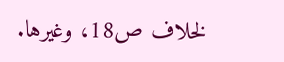لخلاف ص18، وغيرها.